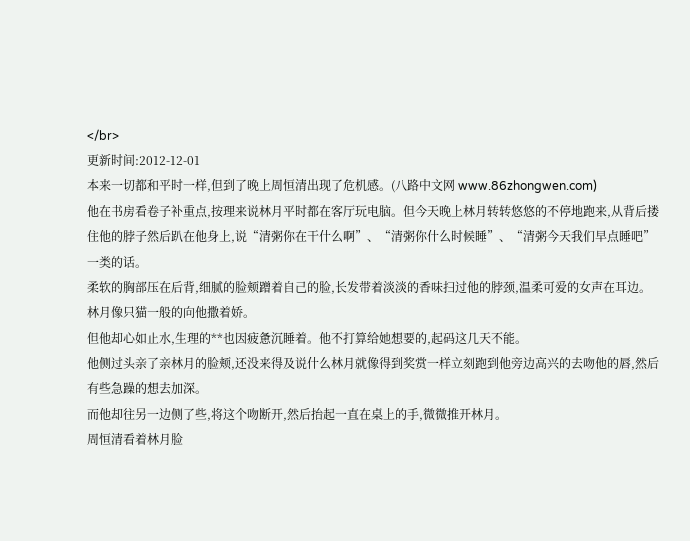</br>
更新时间:2012-12-01
本来一切都和平时一样,但到了晚上周恒清出现了危机感。(八路中文网 www.86zhongwen.com)
他在书房看卷子补重点,按理来说林月平时都在客厅玩电脑。但今天晚上林月转转悠悠的不停地跑来,从背后搂住他的脖子然后趴在他身上,说“清粥你在干什么啊”、“清粥你什么时候睡”、“清粥今天我们早点睡吧”一类的话。
柔软的胸部压在后背,细腻的脸颊蹭着自己的脸,长发带着淡淡的香味扫过他的脖颈,温柔可爱的女声在耳边。林月像只猫一般的向他撒着娇。
但他却心如止水,生理的**也因疲惫沉睡着。他不打算给她想要的,起码这几天不能。
他侧过头亲了亲林月的脸颊,还没来得及说什么林月就像得到奖赏一样立刻跑到他旁边高兴的去吻他的唇,然后有些急躁的想去加深。
而他却往另一边侧了些,将这个吻断开,然后抬起一直在桌上的手,微微推开林月。
周恒清看着林月脸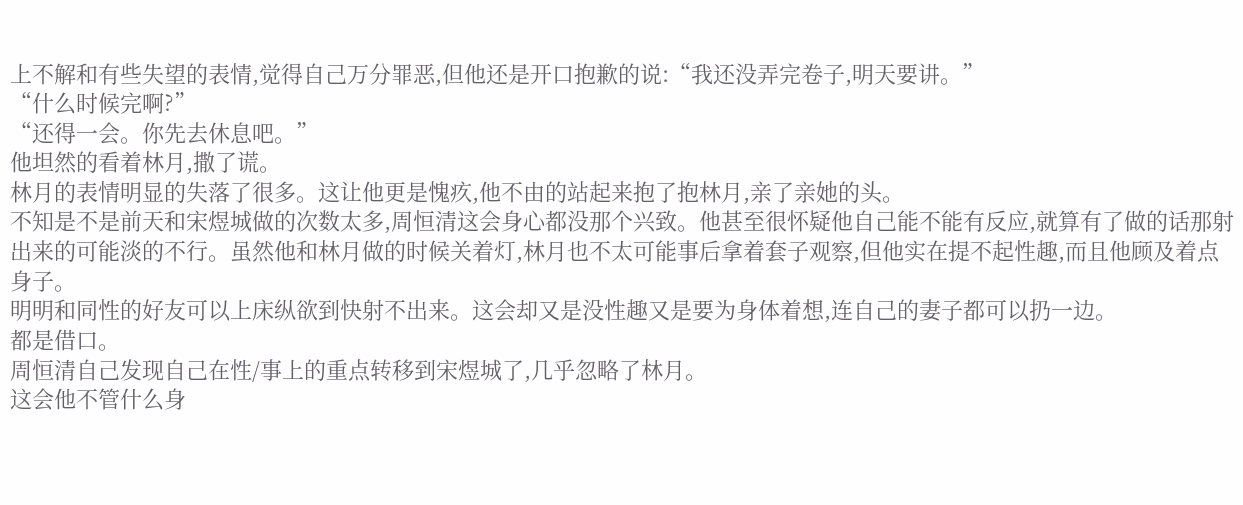上不解和有些失望的表情,觉得自己万分罪恶,但他还是开口抱歉的说:“我还没弄完卷子,明天要讲。”
“什么时候完啊?”
“还得一会。你先去休息吧。”
他坦然的看着林月,撒了谎。
林月的表情明显的失落了很多。这让他更是愧疚,他不由的站起来抱了抱林月,亲了亲她的头。
不知是不是前天和宋煜城做的次数太多,周恒清这会身心都没那个兴致。他甚至很怀疑他自己能不能有反应,就算有了做的话那射出来的可能淡的不行。虽然他和林月做的时候关着灯,林月也不太可能事后拿着套子观察,但他实在提不起性趣,而且他顾及着点身子。
明明和同性的好友可以上床纵欲到快射不出来。这会却又是没性趣又是要为身体着想,连自己的妻子都可以扔一边。
都是借口。
周恒清自己发现自己在性/事上的重点转移到宋煜城了,几乎忽略了林月。
这会他不管什么身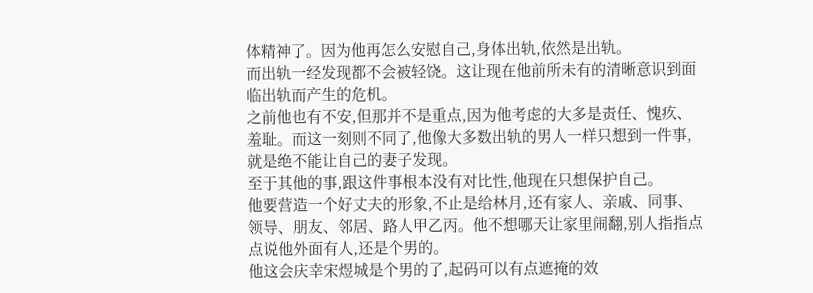体精神了。因为他再怎么安慰自己,身体出轨,依然是出轨。
而出轨一经发现都不会被轻饶。这让现在他前所未有的清晰意识到面临出轨而产生的危机。
之前他也有不安,但那并不是重点,因为他考虑的大多是责任、愧疚、羞耻。而这一刻则不同了,他像大多数出轨的男人一样只想到一件事,就是绝不能让自己的妻子发现。
至于其他的事,跟这件事根本没有对比性,他现在只想保护自己。
他要营造一个好丈夫的形象,不止是给林月,还有家人、亲戚、同事、领导、朋友、邻居、路人甲乙丙。他不想哪天让家里闹翻,别人指指点点说他外面有人,还是个男的。
他这会庆幸宋煜城是个男的了,起码可以有点遮掩的效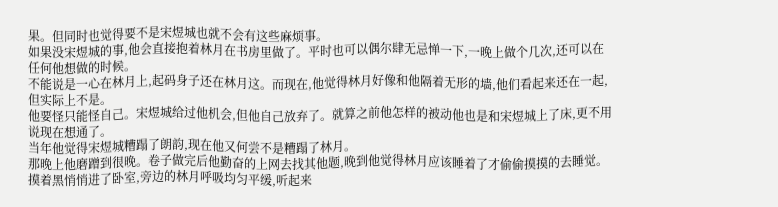果。但同时也觉得要不是宋煜城也就不会有这些麻烦事。
如果没宋煜城的事,他会直接抱着林月在书房里做了。平时也可以偶尔肆无忌惮一下,一晚上做个几次,还可以在任何他想做的时候。
不能说是一心在林月上,起码身子还在林月这。而现在,他觉得林月好像和他隔着无形的墙,他们看起来还在一起,但实际上不是。
他要怪只能怪自己。宋煜城给过他机会,但他自己放弃了。就算之前他怎样的被动他也是和宋煜城上了床,更不用说现在想通了。
当年他觉得宋煜城糟蹋了朗韵,现在他又何尝不是糟蹋了林月。
那晚上他磨蹭到很晚。卷子做完后他勤奋的上网去找其他题,晚到他觉得林月应该睡着了才偷偷摸摸的去睡觉。
摸着黑悄悄进了卧室,旁边的林月呼吸均匀平缓,听起来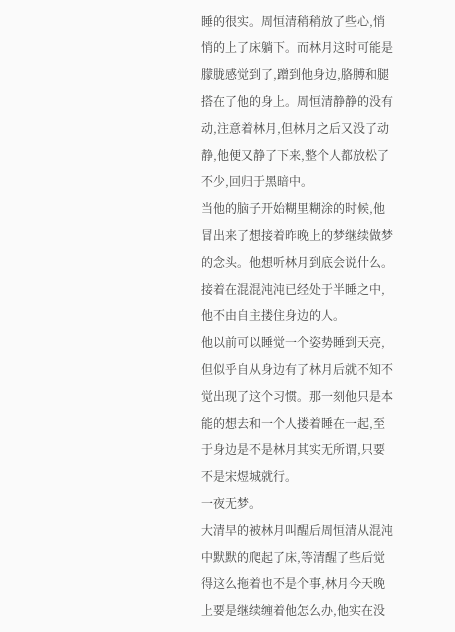睡的很实。周恒清稍稍放了些心,悄悄的上了床躺下。而林月这时可能是朦胧感觉到了,蹭到他身边,胳膊和腿搭在了他的身上。周恒清静静的没有动,注意着林月,但林月之后又没了动静,他便又静了下来,整个人都放松了不少,回归于黑暗中。
当他的脑子开始糊里糊涂的时候,他冒出来了想接着昨晚上的梦继续做梦的念头。他想听林月到底会说什么。
接着在混混沌沌已经处于半睡之中,他不由自主搂住身边的人。
他以前可以睡觉一个姿势睡到天亮,但似乎自从身边有了林月后就不知不觉出现了这个习惯。那一刻他只是本能的想去和一个人搂着睡在一起,至于身边是不是林月其实无所谓,只要不是宋煜城就行。
一夜无梦。
大清早的被林月叫醒后周恒清从混沌中默默的爬起了床,等清醒了些后觉得这么拖着也不是个事,林月今天晚上要是继续缠着他怎么办,他实在没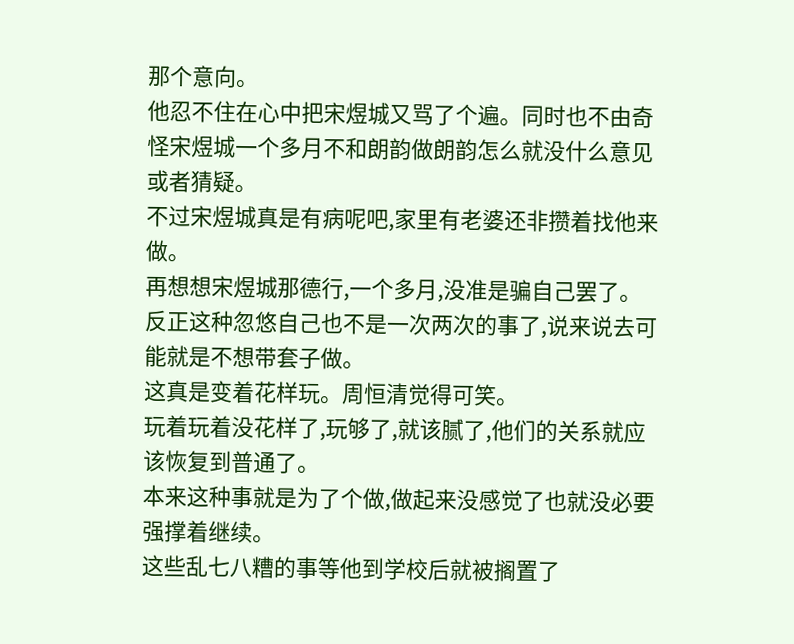那个意向。
他忍不住在心中把宋煜城又骂了个遍。同时也不由奇怪宋煜城一个多月不和朗韵做朗韵怎么就没什么意见或者猜疑。
不过宋煜城真是有病呢吧,家里有老婆还非攒着找他来做。
再想想宋煜城那德行,一个多月,没准是骗自己罢了。反正这种忽悠自己也不是一次两次的事了,说来说去可能就是不想带套子做。
这真是变着花样玩。周恒清觉得可笑。
玩着玩着没花样了,玩够了,就该腻了,他们的关系就应该恢复到普通了。
本来这种事就是为了个做,做起来没感觉了也就没必要强撑着继续。
这些乱七八糟的事等他到学校后就被搁置了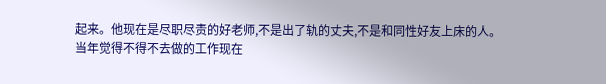起来。他现在是尽职尽责的好老师,不是出了轨的丈夫,不是和同性好友上床的人。
当年觉得不得不去做的工作现在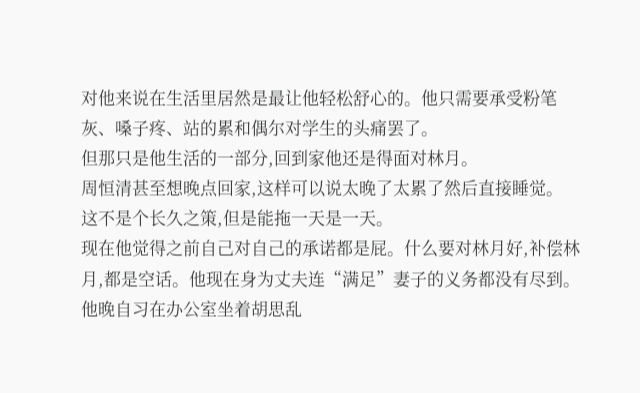对他来说在生活里居然是最让他轻松舒心的。他只需要承受粉笔灰、嗓子疼、站的累和偶尔对学生的头痛罢了。
但那只是他生活的一部分,回到家他还是得面对林月。
周恒清甚至想晚点回家,这样可以说太晚了太累了然后直接睡觉。
这不是个长久之策,但是能拖一天是一天。
现在他觉得之前自己对自己的承诺都是屁。什么要对林月好,补偿林月,都是空话。他现在身为丈夫连“满足”妻子的义务都没有尽到。
他晚自习在办公室坐着胡思乱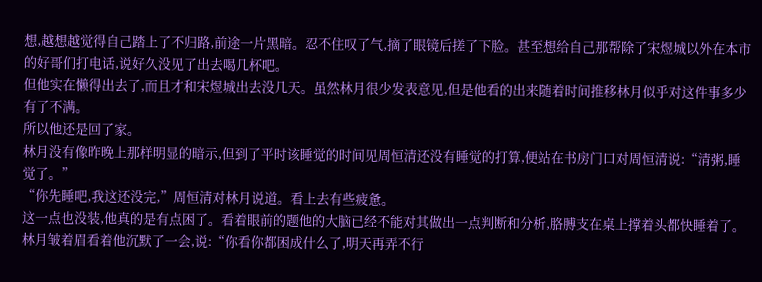想,越想越觉得自己踏上了不归路,前途一片黑暗。忍不住叹了气,摘了眼镜后搓了下脸。甚至想给自己那帮除了宋煜城以外在本市的好哥们打电话,说好久没见了出去喝几杯吧。
但他实在懒得出去了,而且才和宋煜城出去没几天。虽然林月很少发表意见,但是他看的出来随着时间推移林月似乎对这件事多少有了不满。
所以他还是回了家。
林月没有像昨晚上那样明显的暗示,但到了平时该睡觉的时间见周恒清还没有睡觉的打算,便站在书房门口对周恒清说:“清粥,睡觉了。”
“你先睡吧,我这还没完,”周恒清对林月说道。看上去有些疲惫。
这一点也没装,他真的是有点困了。看着眼前的题他的大脑已经不能对其做出一点判断和分析,胳膊支在桌上撑着头都快睡着了。
林月皱着眉看着他沉默了一会,说:“你看你都困成什么了,明天再弄不行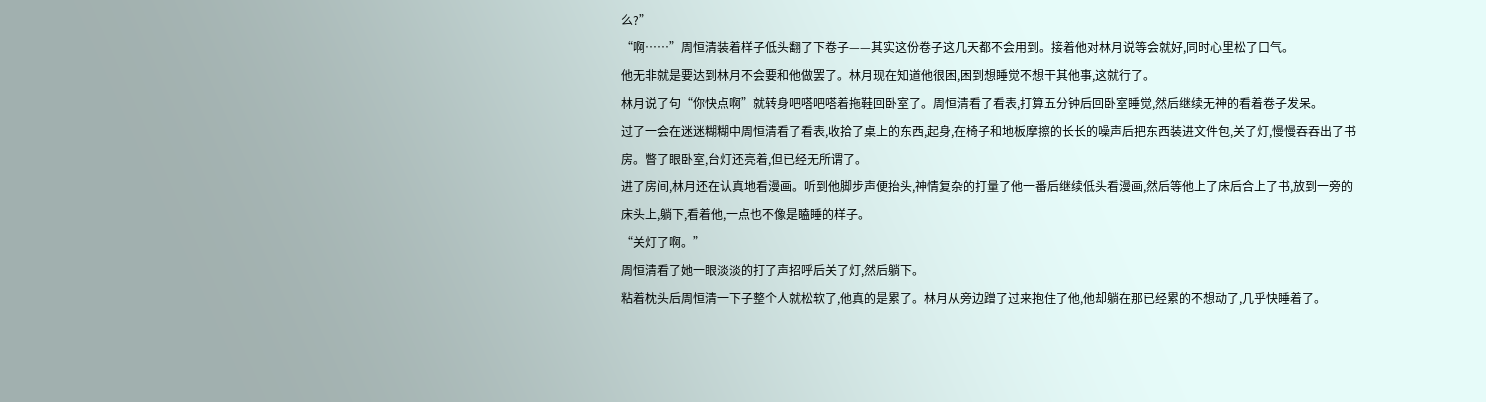么?”
“啊……”周恒清装着样子低头翻了下卷子——其实这份卷子这几天都不会用到。接着他对林月说等会就好,同时心里松了口气。
他无非就是要达到林月不会要和他做罢了。林月现在知道他很困,困到想睡觉不想干其他事,这就行了。
林月说了句“你快点啊”就转身吧嗒吧嗒着拖鞋回卧室了。周恒清看了看表,打算五分钟后回卧室睡觉,然后继续无神的看着卷子发呆。
过了一会在迷迷糊糊中周恒清看了看表,收拾了桌上的东西,起身,在椅子和地板摩擦的长长的噪声后把东西装进文件包,关了灯,慢慢吞吞出了书房。瞥了眼卧室,台灯还亮着,但已经无所谓了。
进了房间,林月还在认真地看漫画。听到他脚步声便抬头,神情复杂的打量了他一番后继续低头看漫画,然后等他上了床后合上了书,放到一旁的床头上,躺下,看着他,一点也不像是瞌睡的样子。
“关灯了啊。”
周恒清看了她一眼淡淡的打了声招呼后关了灯,然后躺下。
粘着枕头后周恒清一下子整个人就松软了,他真的是累了。林月从旁边蹭了过来抱住了他,他却躺在那已经累的不想动了,几乎快睡着了。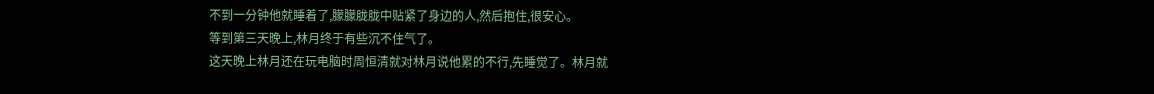不到一分钟他就睡着了,朦朦胧胧中贴紧了身边的人,然后抱住,很安心。
等到第三天晚上,林月终于有些沉不住气了。
这天晚上林月还在玩电脑时周恒清就对林月说他累的不行,先睡觉了。林月就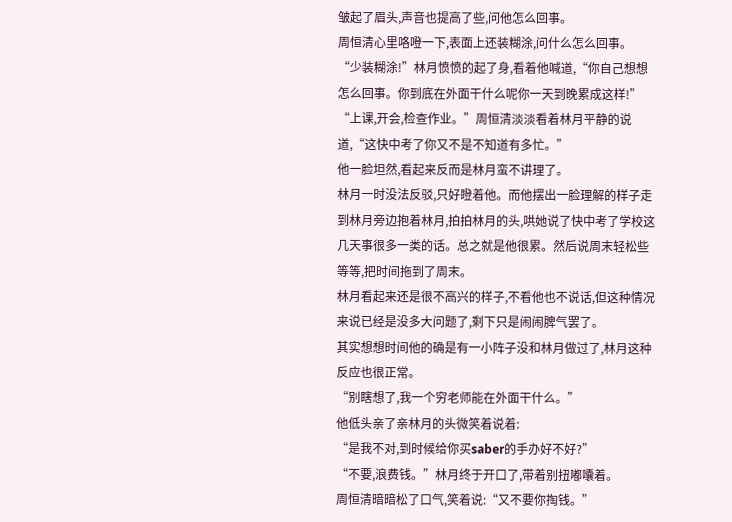皱起了眉头,声音也提高了些,问他怎么回事。
周恒清心里咯噔一下,表面上还装糊涂,问什么怎么回事。
“少装糊涂!”林月愤愤的起了身,看着他喊道,“你自己想想怎么回事。你到底在外面干什么呢你一天到晚累成这样!”
“上课,开会,检查作业。”周恒清淡淡看着林月平静的说道,“这快中考了你又不是不知道有多忙。”
他一脸坦然,看起来反而是林月蛮不讲理了。
林月一时没法反驳,只好瞪着他。而他摆出一脸理解的样子走到林月旁边抱着林月,拍拍林月的头,哄她说了快中考了学校这几天事很多一类的话。总之就是他很累。然后说周末轻松些等等,把时间拖到了周末。
林月看起来还是很不高兴的样子,不看他也不说话,但这种情况来说已经是没多大问题了,剩下只是闹闹脾气罢了。
其实想想时间他的确是有一小阵子没和林月做过了,林月这种反应也很正常。
“别瞎想了,我一个穷老师能在外面干什么。”
他低头亲了亲林月的头微笑着说着:
“是我不对,到时候给你买saber的手办好不好?”
“不要,浪费钱。”林月终于开口了,带着别扭嘟囔着。
周恒清暗暗松了口气,笑着说:“又不要你掏钱。”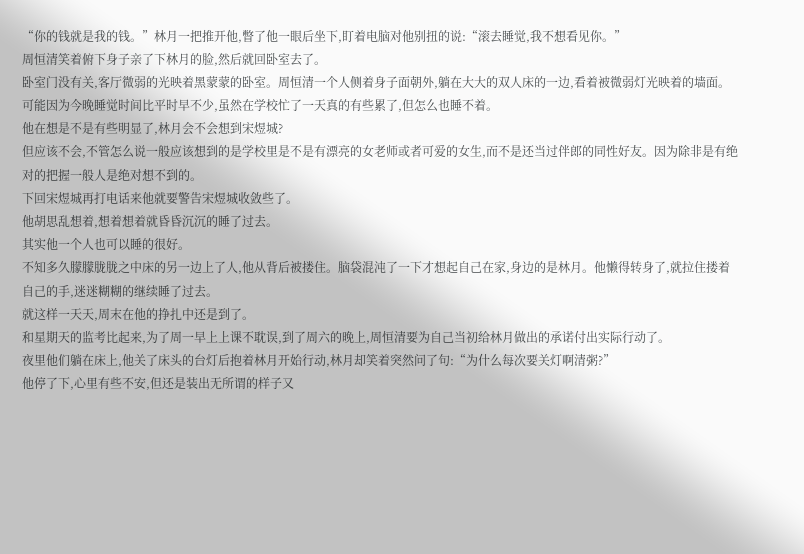“你的钱就是我的钱。”林月一把推开他,瞥了他一眼后坐下,盯着电脑对他别扭的说:“滚去睡觉,我不想看见你。”
周恒清笑着俯下身子亲了下林月的脸,然后就回卧室去了。
卧室门没有关,客厅微弱的光映着黑蒙蒙的卧室。周恒清一个人侧着身子面朝外,躺在大大的双人床的一边,看着被微弱灯光映着的墙面。可能因为今晚睡觉时间比平时早不少,虽然在学校忙了一天真的有些累了,但怎么也睡不着。
他在想是不是有些明显了,林月会不会想到宋煜城?
但应该不会,不管怎么说一般应该想到的是学校里是不是有漂亮的女老师或者可爱的女生,而不是还当过伴郎的同性好友。因为除非是有绝对的把握一般人是绝对想不到的。
下回宋煜城再打电话来他就要警告宋煜城收敛些了。
他胡思乱想着,想着想着就昏昏沉沉的睡了过去。
其实他一个人也可以睡的很好。
不知多久朦朦胧胧之中床的另一边上了人,他从背后被搂住。脑袋混沌了一下才想起自己在家,身边的是林月。他懒得转身了,就拉住搂着自己的手,迷迷糊糊的继续睡了过去。
就这样一天天,周末在他的挣扎中还是到了。
和星期天的监考比起来,为了周一早上上课不耽误,到了周六的晚上,周恒清要为自己当初给林月做出的承诺付出实际行动了。
夜里他们躺在床上,他关了床头的台灯后抱着林月开始行动,林月却笑着突然问了句:“为什么每次要关灯啊清粥?”
他停了下,心里有些不安,但还是装出无所谓的样子又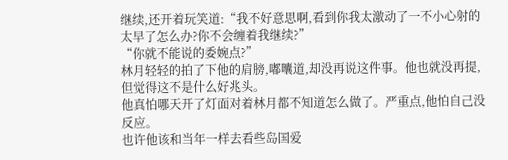继续,还开着玩笑道:“我不好意思啊,看到你我太激动了一不小心射的太早了怎么办?你不会缠着我继续?”
“你就不能说的委婉点?”
林月轻轻的拍了下他的肩膀,嘟囔道,却没再说这件事。他也就没再提,但觉得这不是什么好兆头。
他真怕哪天开了灯面对着林月都不知道怎么做了。严重点,他怕自己没反应。
也许他该和当年一样去看些岛国爱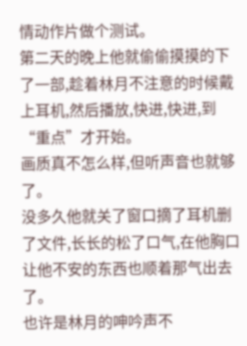情动作片做个测试。
第二天的晚上他就偷偷摸摸的下了一部,趁着林月不注意的时候戴上耳机,然后播放,快进,快进,到“重点”才开始。
画质真不怎么样,但听声音也就够了。
没多久他就关了窗口摘了耳机删了文件,长长的松了口气,在他胸口让他不安的东西也顺着那气出去了。
也许是林月的呻吟声不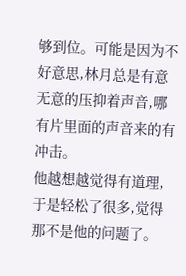够到位。可能是因为不好意思,林月总是有意无意的压抑着声音,哪有片里面的声音来的有冲击。
他越想越觉得有道理,于是轻松了很多,觉得那不是他的问题了。